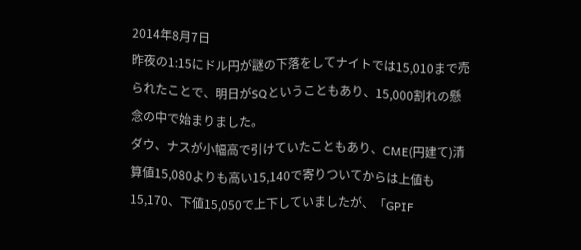2014年8月7日
昨夜の1:15にドル円が謎の下落をしてナイトでは15,010まで売られたことで、明日がSQということもあり、15,000割れの懸念の中で始まりました。
ダウ、ナスが小幅高で引けていたこともあり、CME(円建て)清算値15,080よりも高い15,140で寄りついてからは上値も15,170、下値15,050で上下していましたが、「GPIF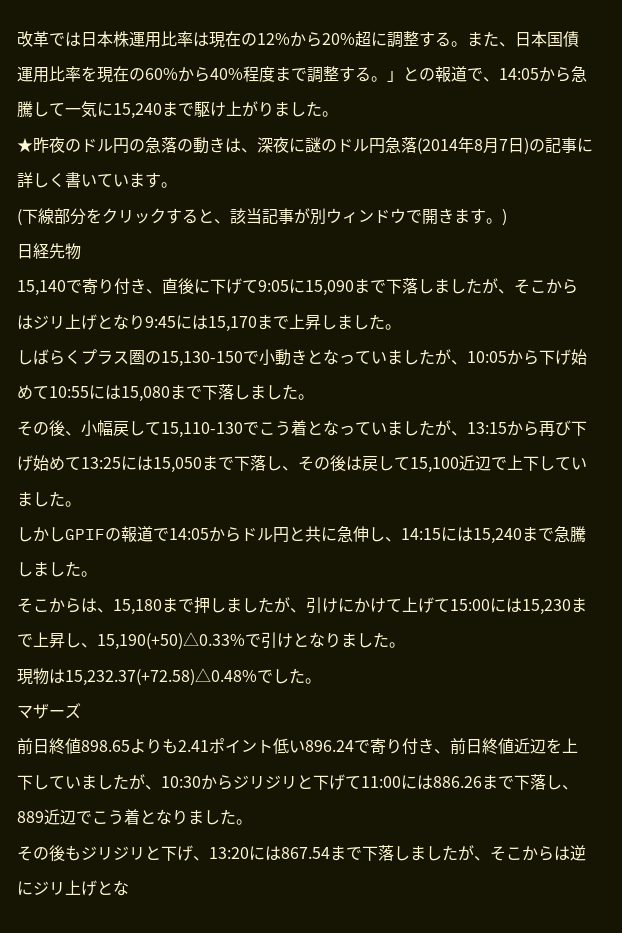改革では日本株運用比率は現在の12%から20%超に調整する。また、日本国債運用比率を現在の60%から40%程度まで調整する。」との報道で、14:05から急騰して一気に15,240まで駆け上がりました。
★昨夜のドル円の急落の動きは、深夜に謎のドル円急落(2014年8月7日)の記事に詳しく書いています。
(下線部分をクリックすると、該当記事が別ウィンドウで開きます。)
日経先物
15,140で寄り付き、直後に下げて9:05に15,090まで下落しましたが、そこからはジリ上げとなり9:45には15,170まで上昇しました。
しばらくプラス圏の15,130-150で小動きとなっていましたが、10:05から下げ始めて10:55には15,080まで下落しました。
その後、小幅戻して15,110-130でこう着となっていましたが、13:15から再び下げ始めて13:25には15,050まで下落し、その後は戻して15,100近辺で上下していました。
しかしGPIFの報道で14:05からドル円と共に急伸し、14:15には15,240まで急騰しました。
そこからは、15,180まで押しましたが、引けにかけて上げて15:00には15,230まで上昇し、15,190(+50)△0.33%で引けとなりました。
現物は15,232.37(+72.58)△0.48%でした。
マザーズ
前日終値898.65よりも2.41ポイント低い896.24で寄り付き、前日終値近辺を上下していましたが、10:30からジリジリと下げて11:00には886.26まで下落し、889近辺でこう着となりました。
その後もジリジリと下げ、13:20には867.54まで下落しましたが、そこからは逆にジリ上げとな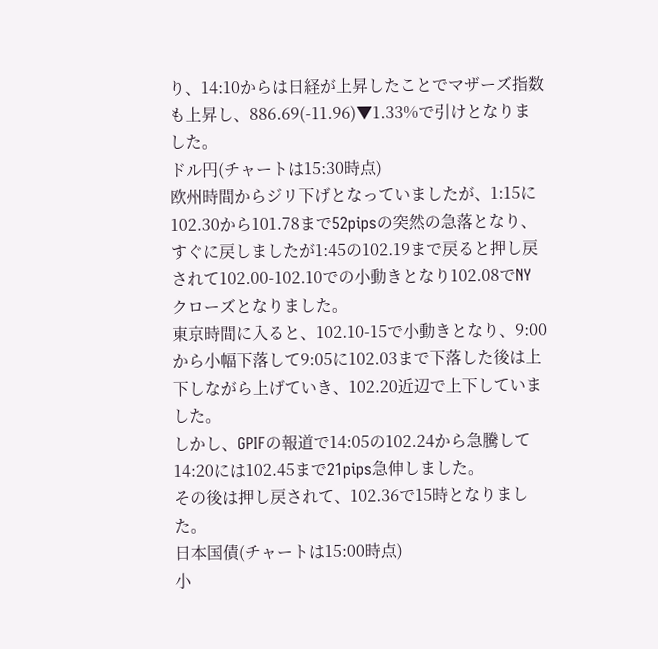り、14:10からは日経が上昇したことでマザーズ指数も上昇し、886.69(-11.96)▼1.33%で引けとなりました。
ドル円(チャートは15:30時点)
欧州時間からジリ下げとなっていましたが、1:15に102.30から101.78まで52pipsの突然の急落となり、すぐに戻しましたが1:45の102.19まで戻ると押し戻されて102.00-102.10での小動きとなり102.08でNYクローズとなりました。
東京時間に入ると、102.10-15で小動きとなり、9:00から小幅下落して9:05に102.03まで下落した後は上下しながら上げていき、102.20近辺で上下していました。
しかし、GPIFの報道で14:05の102.24から急騰して14:20には102.45まで21pips急伸しました。
その後は押し戻されて、102.36で15時となりました。
日本国債(チャートは15:00時点)
小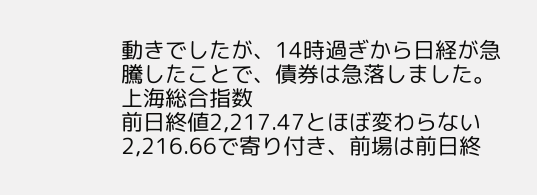動きでしたが、14時過ぎから日経が急騰したことで、債券は急落しました。
上海総合指数
前日終値2,217.47とほぼ変わらない2,216.66で寄り付き、前場は前日終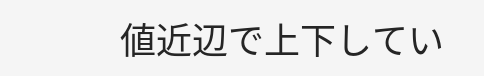値近辺で上下してい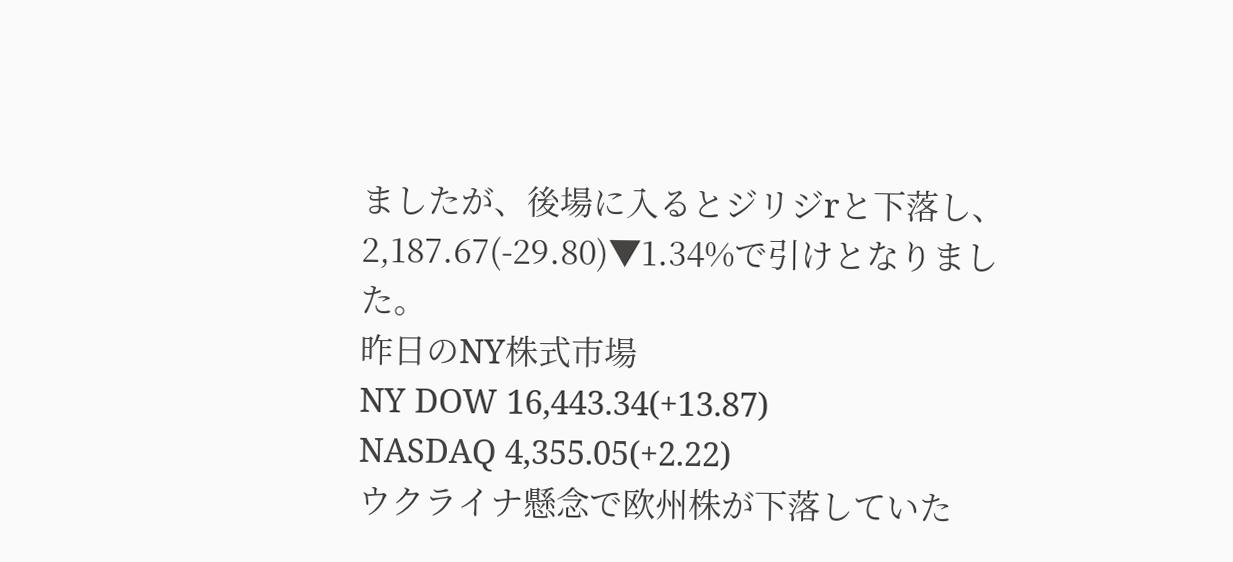ましたが、後場に入るとジリジrと下落し、2,187.67(-29.80)▼1.34%で引けとなりました。
昨日のNY株式市場
NY DOW 16,443.34(+13.87)
NASDAQ 4,355.05(+2.22)
ウクライナ懸念で欧州株が下落していた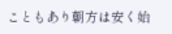こともあり朝方は安く始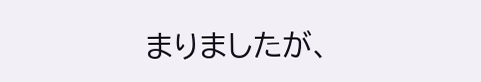まりましたが、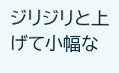ジリジリと上げて小幅な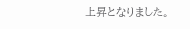上昇となりました。